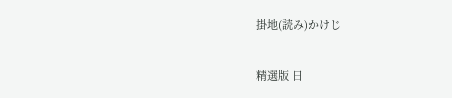掛地(読み)かけじ

精選版 日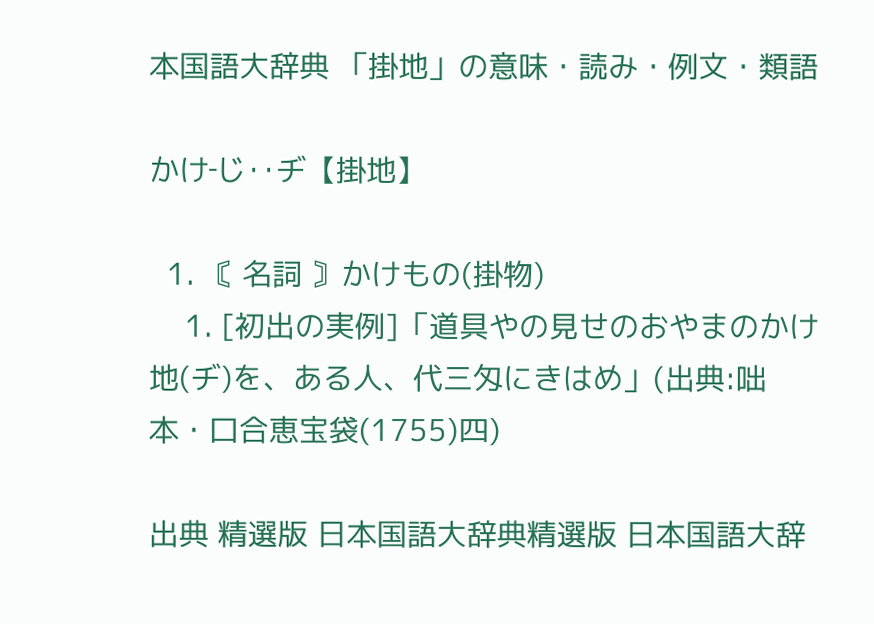本国語大辞典 「掛地」の意味・読み・例文・類語

かけ‐じ‥ヂ【掛地】

  1. 〘 名詞 〙かけもの(掛物)
    1. [初出の実例]「道具やの見せのおやまのかけ地(ヂ)を、ある人、代三匁にきはめ」(出典:咄本・口合恵宝袋(1755)四)

出典 精選版 日本国語大辞典精選版 日本国語大辞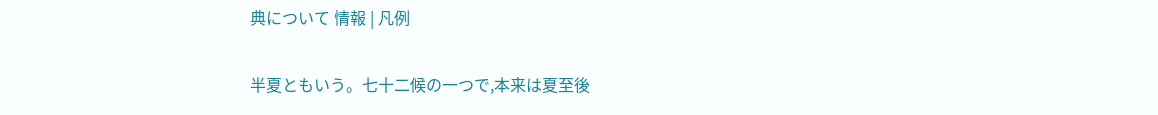典について 情報 | 凡例

半夏ともいう。七十二候の一つで,本来は夏至後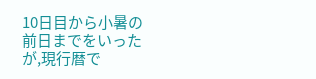10日目から小暑の前日までをいったが,現行暦で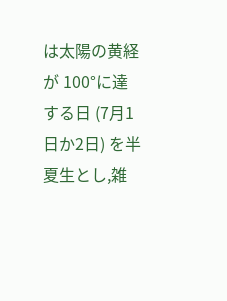は太陽の黄経が 100°に達する日 (7月1日か2日) を半夏生とし,雑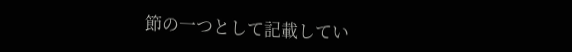節の一つとして記載してい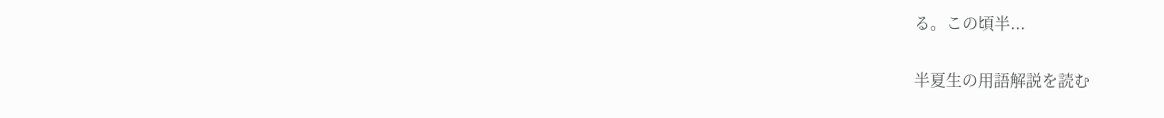る。この頃半...

半夏生の用語解説を読む